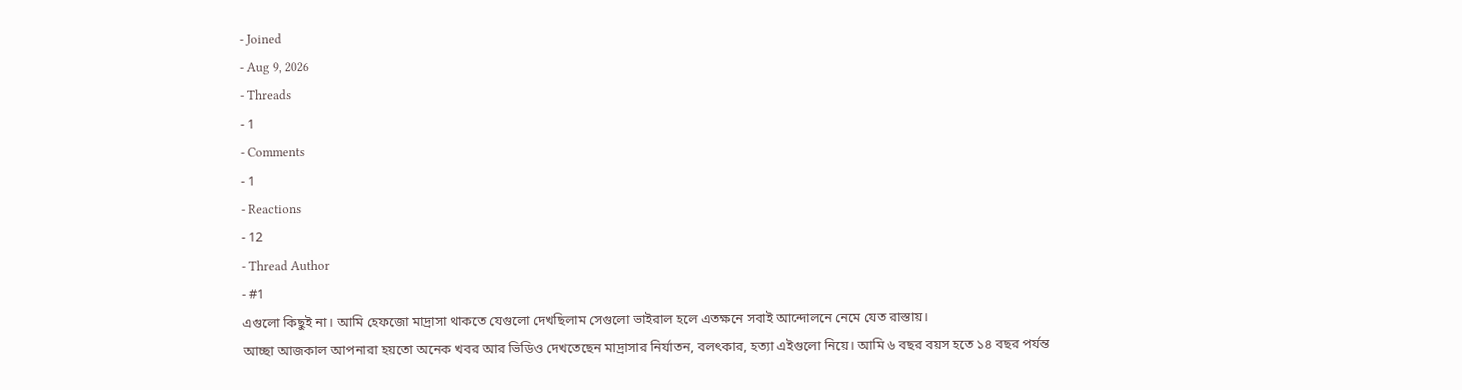- Joined
- Aug 9, 2026
- Threads
- 1
- Comments
- 1
- Reactions
- 12
- Thread Author
- #1
এগুলো কিছুই না। আমি হেফজো মাদ্রাসা থাকতে যেগুলো দেখছিলাম সেগুলো ভাইরাল হলে এতক্ষনে সবাই আন্দোলনে নেমে যেত রাস্তায়।
আচ্ছা আজকাল আপনারা হয়তো অনেক খবর আর ভিডিও দেখতেছেন মাদ্রাসার নির্যাতন, বলৎকার, হত্যা এইগুলো নিয়ে। আমি ৬ বছর বয়স হতে ১৪ বছর পর্যন্ত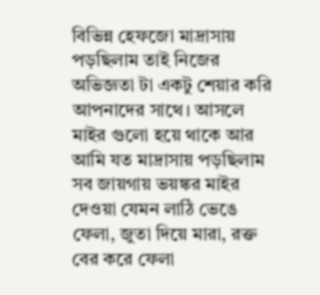বিভিন্ন হেফজো মাদ্রাসায় পড়ছিলাম তাই নিজের অভিজ্ঞতা টা একটু শেয়ার করি আপনাদের সাথে। আসলে মাইর গুলো হয়ে থাকে আর আমি যত মাদ্রাসায় পড়ছিলাম সব জায়গায় ভয়ঙ্কর মাইর দেওয়া যেমন লাঠি ভেঙে ফেলা, জুতা দিয়ে মারা, রক্ত বের করে ফেলা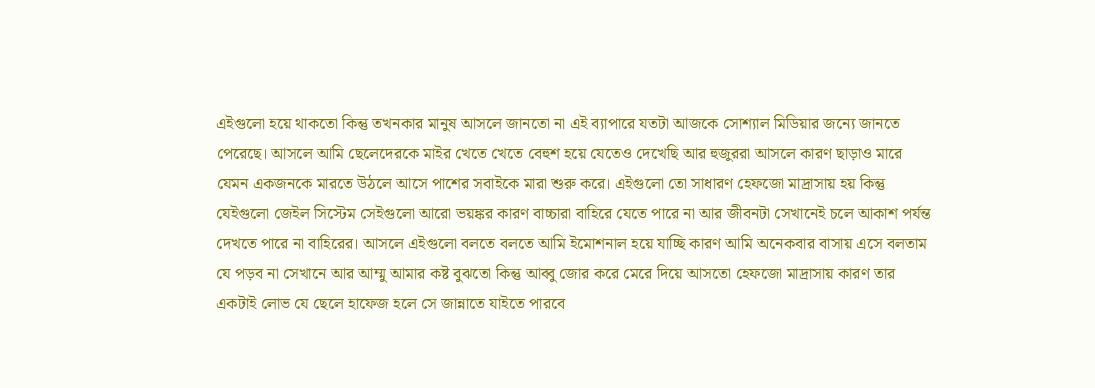এইগুলো হয়ে থাকতো কিন্তু তখনকার মানুষ আসলে জানতো না এই ব্যাপারে যতটা আজকে সোশ্যাল মিডিয়ার জন্যে জানতে পেরেছে। আসলে আমি ছেলেদেরকে মাইর খেতে খেতে বেহুশ হয়ে যেতেও দেখেছি আর হুজুররা আসলে কারণ ছাড়াও মারে যেমন একজনকে মারতে উঠলে আসে পাশের সবাইকে মারা শুরু করে। এইগুলো তো সাধারণ হেফজো মাদ্রাসায় হয় কিন্তু যেইগুলো জেইল সিস্টেম সেইগুলো আরো ভয়ঙ্কর কারণ বাচ্চারা বাহিরে যেতে পারে না আর জীবনটা সেখানেই চলে আকাশ পর্যন্ত দেখতে পারে না বাহিরের। আসলে এইগুলো বলতে বলতে আমি ইমোশনাল হয়ে যাচ্ছি কারণ আমি অনেকবার বাসায় এসে বলতাম যে পড়ব না সেখানে আর আম্মু আমার কষ্ট বুঝতো কিন্তু আব্বু জোর করে মেরে দিয়ে আসতো হেফজো মাদ্রাসায় কারণ তার একটাই লোভ যে ছেলে হাফেজ হলে সে জান্নাতে যাইতে পারবে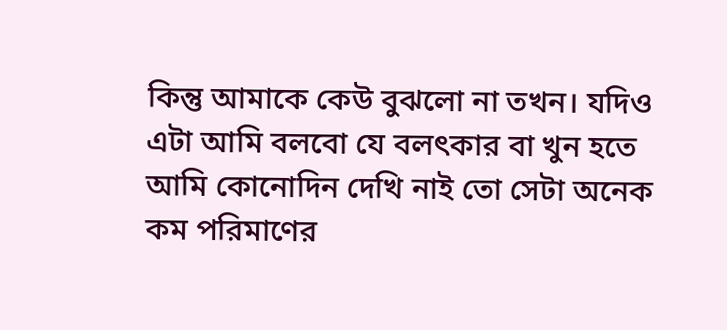কিন্তু আমাকে কেউ বুঝলো না তখন। যদিও এটা আমি বলবো যে বলৎকার বা খুন হতে আমি কোনোদিন দেখি নাই তো সেটা অনেক কম পরিমাণের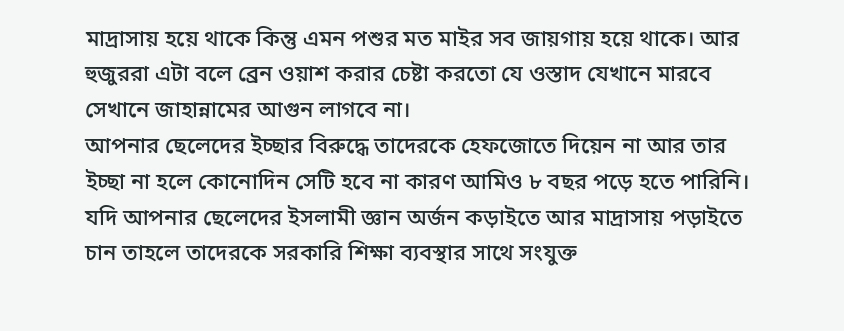মাদ্রাসায় হয়ে থাকে কিন্তু এমন পশুর মত মাইর সব জায়গায় হয়ে থাকে। আর হুজুররা এটা বলে ব্রেন ওয়াশ করার চেষ্টা করতো যে ওস্তাদ যেখানে মারবে সেখানে জাহান্নামের আগুন লাগবে না।
আপনার ছেলেদের ইচ্ছার বিরুদ্ধে তাদেরকে হেফজোতে দিয়েন না আর তার ইচ্ছা না হলে কোনোদিন সেটি হবে না কারণ আমিও ৮ বছর পড়ে হতে পারিনি।
যদি আপনার ছেলেদের ইসলামী জ্ঞান অর্জন কড়াইতে আর মাদ্রাসায় পড়াইতে চান তাহলে তাদেরকে সরকারি শিক্ষা ব্যবস্থার সাথে সংযুক্ত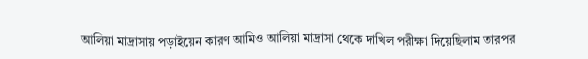আলিয়া মাদ্রাসায় পড়াইয়েন কারণ আমিও আলিয়া মাদ্রাসা থেকে দাখিল পরীক্ষা দিয়েছিলাম তারপর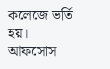কলেজে ভর্তি হয়। আফসোস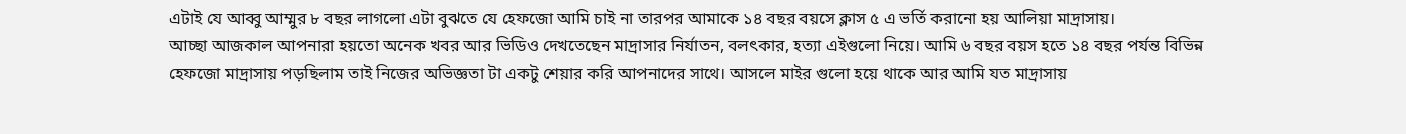এটাই যে আব্বু আম্মুর ৮ বছর লাগলো এটা বুঝতে যে হেফজো আমি চাই না তারপর আমাকে ১৪ বছর বয়সে ক্লাস ৫ এ ভর্তি করানো হয় আলিয়া মাদ্রাসায়।
আচ্ছা আজকাল আপনারা হয়তো অনেক খবর আর ভিডিও দেখতেছেন মাদ্রাসার নির্যাতন, বলৎকার, হত্যা এইগুলো নিয়ে। আমি ৬ বছর বয়স হতে ১৪ বছর পর্যন্ত বিভিন্ন হেফজো মাদ্রাসায় পড়ছিলাম তাই নিজের অভিজ্ঞতা টা একটু শেয়ার করি আপনাদের সাথে। আসলে মাইর গুলো হয়ে থাকে আর আমি যত মাদ্রাসায়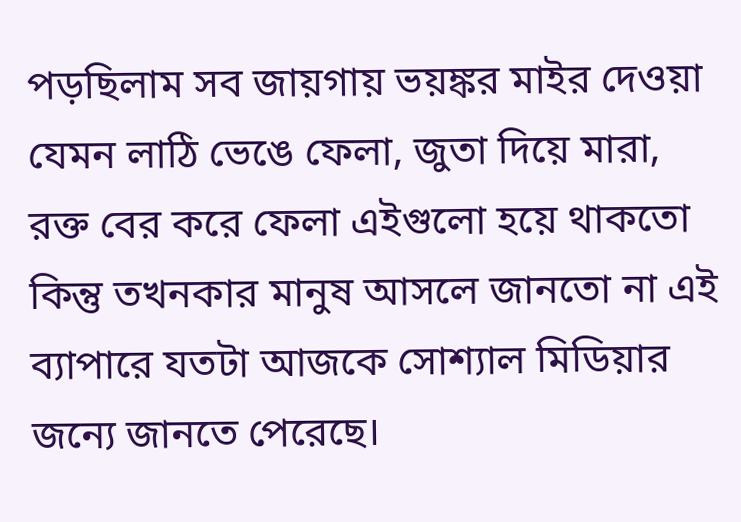পড়ছিলাম সব জায়গায় ভয়ঙ্কর মাইর দেওয়া যেমন লাঠি ভেঙে ফেলা, জুতা দিয়ে মারা, রক্ত বের করে ফেলা এইগুলো হয়ে থাকতো কিন্তু তখনকার মানুষ আসলে জানতো না এই ব্যাপারে যতটা আজকে সোশ্যাল মিডিয়ার জন্যে জানতে পেরেছে।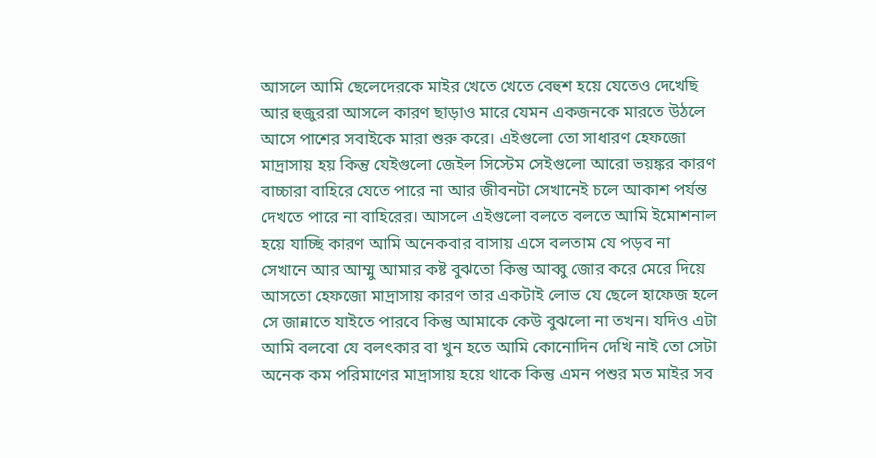আসলে আমি ছেলেদেরকে মাইর খেতে খেতে বেহুশ হয়ে যেতেও দেখেছি আর হুজুররা আসলে কারণ ছাড়াও মারে যেমন একজনকে মারতে উঠলে আসে পাশের সবাইকে মারা শুরু করে। এইগুলো তো সাধারণ হেফজো মাদ্রাসায় হয় কিন্তু যেইগুলো জেইল সিস্টেম সেইগুলো আরো ভয়ঙ্কর কারণ বাচ্চারা বাহিরে যেতে পারে না আর জীবনটা সেখানেই চলে আকাশ পর্যন্ত দেখতে পারে না বাহিরের। আসলে এইগুলো বলতে বলতে আমি ইমোশনাল হয়ে যাচ্ছি কারণ আমি অনেকবার বাসায় এসে বলতাম যে পড়ব না সেখানে আর আম্মু আমার কষ্ট বুঝতো কিন্তু আব্বু জোর করে মেরে দিয়ে আসতো হেফজো মাদ্রাসায় কারণ তার একটাই লোভ যে ছেলে হাফেজ হলে সে জান্নাতে যাইতে পারবে কিন্তু আমাকে কেউ বুঝলো না তখন। যদিও এটা আমি বলবো যে বলৎকার বা খুন হতে আমি কোনোদিন দেখি নাই তো সেটা অনেক কম পরিমাণের মাদ্রাসায় হয়ে থাকে কিন্তু এমন পশুর মত মাইর সব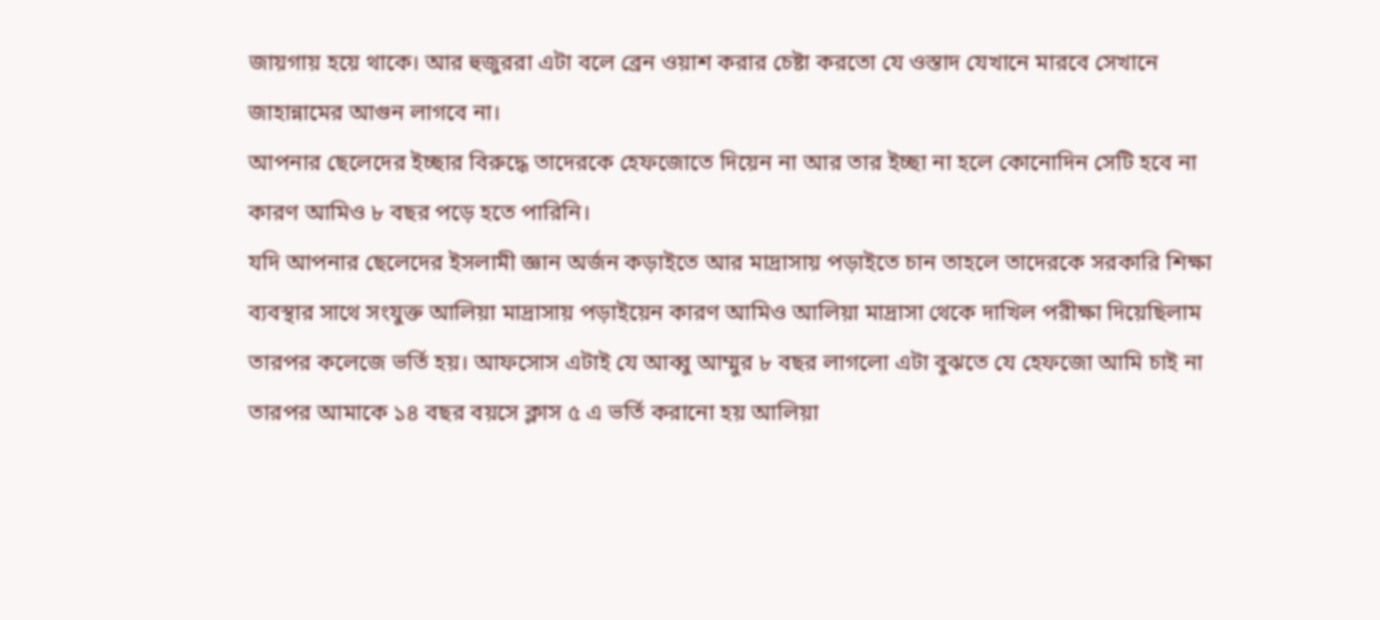জায়গায় হয়ে থাকে। আর হুজুররা এটা বলে ব্রেন ওয়াশ করার চেষ্টা করতো যে ওস্তাদ যেখানে মারবে সেখানে জাহান্নামের আগুন লাগবে না।
আপনার ছেলেদের ইচ্ছার বিরুদ্ধে তাদেরকে হেফজোতে দিয়েন না আর তার ইচ্ছা না হলে কোনোদিন সেটি হবে না কারণ আমিও ৮ বছর পড়ে হতে পারিনি।
যদি আপনার ছেলেদের ইসলামী জ্ঞান অর্জন কড়াইতে আর মাদ্রাসায় পড়াইতে চান তাহলে তাদেরকে সরকারি শিক্ষা ব্যবস্থার সাথে সংযুক্ত আলিয়া মাদ্রাসায় পড়াইয়েন কারণ আমিও আলিয়া মাদ্রাসা থেকে দাখিল পরীক্ষা দিয়েছিলাম তারপর কলেজে ভর্তি হয়। আফসোস এটাই যে আব্বু আম্মুর ৮ বছর লাগলো এটা বুঝতে যে হেফজো আমি চাই না তারপর আমাকে ১৪ বছর বয়সে ক্লাস ৫ এ ভর্তি করানো হয় আলিয়া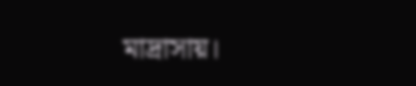মাদ্রাসায়।